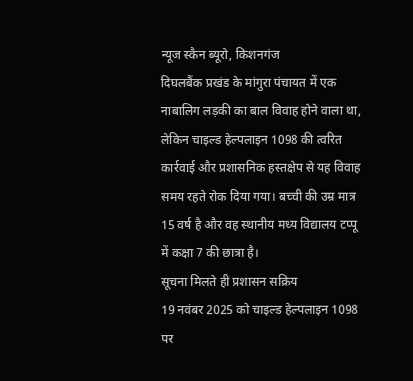न्यूज स्कैन ब्यूरो, किशनगंज
दिघलबैंक प्रखंड के मांगुरा पंचायत में एक नाबालिग लड़की का बाल विवाह होने वाला था, लेकिन चाइल्ड हेल्पलाइन 1098 की त्वरित कार्रवाई और प्रशासनिक हस्तक्षेप से यह विवाह समय रहते रोक दिया गया। बच्ची की उम्र मात्र 15 वर्ष है और वह स्थानीय मध्य विद्यालय टप्पू में कक्षा 7 की छात्रा है।
सूचना मिलते ही प्रशासन सक्रिय
19 नवंबर 2025 को चाइल्ड हेल्पलाइन 1098 पर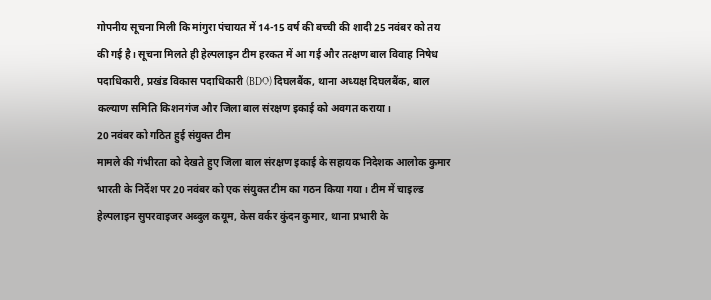गोपनीय सूचना मिली कि मांगुरा पंचायत में 14-15 वर्ष की बच्ची की शादी 25 नवंबर को तय की गई है। सूचना मिलते ही हेल्पलाइन टीम हरकत में आ गई और तत्क्षण बाल विवाह निषेध पदाधिकारी, प्रखंड विकास पदाधिकारी (BDO) दिघलबैंक, थाना अध्यक्ष दिघलबैंक, बाल कल्याण समिति किशनगंज और जिला बाल संरक्षण इकाई को अवगत कराया।
20 नवंबर को गठित हुई संयुक्त टीम
मामले की गंभीरता को देखते हुए जिला बाल संरक्षण इकाई के सहायक निदेशक आलोक कुमार भारती के निर्देश पर 20 नवंबर को एक संयुक्त टीम का गठन किया गया। टीम में चाइल्ड हेल्पलाइन सुपरवाइजर अब्दुल कयूम, केस वर्कर कुंदन कुमार, थाना प्रभारी के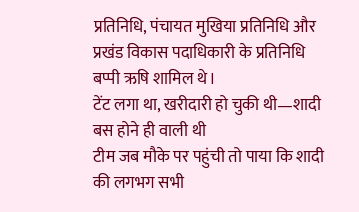प्रतिनिधि, पंचायत मुखिया प्रतिनिधि और प्रखंड विकास पदाधिकारी के प्रतिनिधि बप्पी ऋषि शामिल थे।
टेंट लगा था, खरीदारी हो चुकी थी—शादी बस होने ही वाली थी
टीम जब मौके पर पहुंची तो पाया कि शादी की लगभग सभी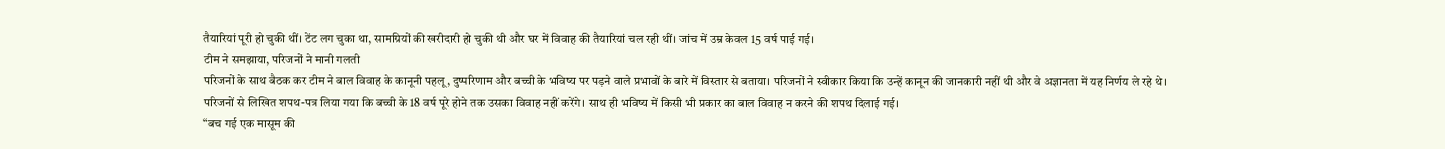तैयारियां पूरी हो चुकी थीं। टेंट लग चुका था, सामग्रियों की खरीदारी हो चुकी थी और घर में विवाह की तैयारियां चल रही थीं। जांच में उम्र केवल 15 वर्ष पाई गई।
टीम ने समझाया, परिजनों ने मानी गलती
परिजनों के साथ बैठक कर टीम ने बाल विवाह के कानूनी पहलू, दुष्परिणाम और बच्ची के भविष्य पर पड़ने वाले प्रभावों के बारे में विस्तार से बताया। परिजनों ने स्वीकार किया कि उन्हें कानून की जानकारी नहीं थी और वे अज्ञानता में यह निर्णय ले रहे थे।
परिजनों से लिखित शपथ-पत्र लिया गया कि बच्ची के 18 वर्ष पूरे होने तक उसका विवाह नहीं करेंगे। साथ ही भविष्य में किसी भी प्रकार का बाल विवाह न करने की शपथ दिलाई गई।
“बच गई एक मासूम की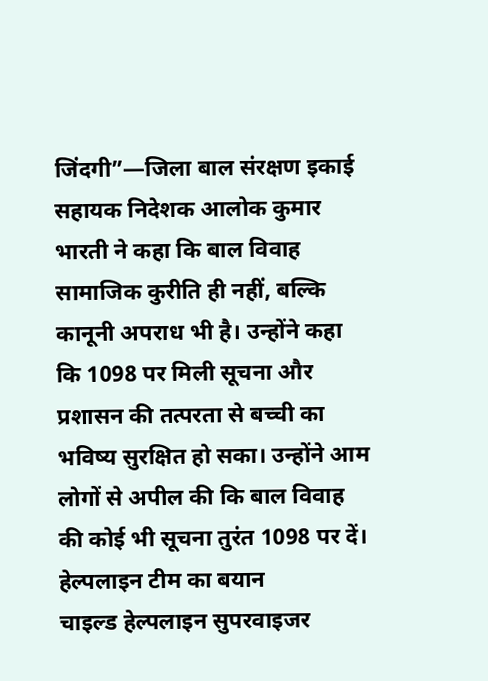जिंदगी”—जिला बाल संरक्षण इकाई
सहायक निदेशक आलोक कुमार भारती ने कहा कि बाल विवाह सामाजिक कुरीति ही नहीं, बल्कि कानूनी अपराध भी है। उन्होंने कहा कि 1098 पर मिली सूचना और प्रशासन की तत्परता से बच्ची का भविष्य सुरक्षित हो सका। उन्होंने आम लोगों से अपील की कि बाल विवाह की कोई भी सूचना तुरंत 1098 पर दें।
हेल्पलाइन टीम का बयान
चाइल्ड हेल्पलाइन सुपरवाइजर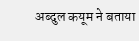अब्दुल कयूम ने बताया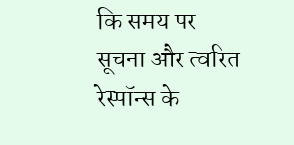कि समय पर सूचना और त्वरित रेस्पॉन्स के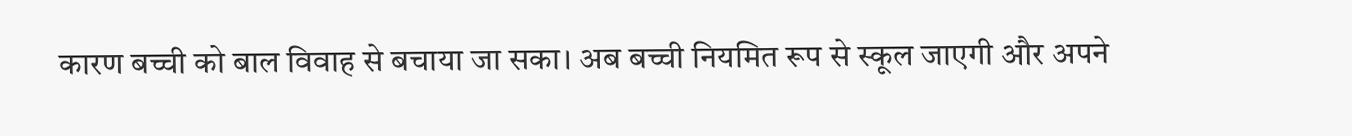कारण बच्ची को बाल विवाह से बचाया जा सका। अब बच्ची नियमित रूप से स्कूल जाएगी और अपने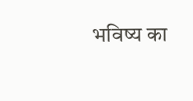भविष्य का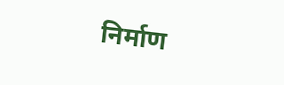निर्माण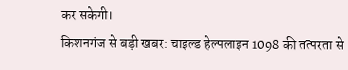कर सकेगी।
किशनगंज से बड़ी खबर: चाइल्ड हेल्पलाइन 1098 की तत्परता से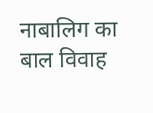नाबालिग का बाल विवाह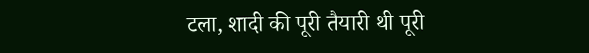टला, शादी की पूरी तैयारी थी पूरी